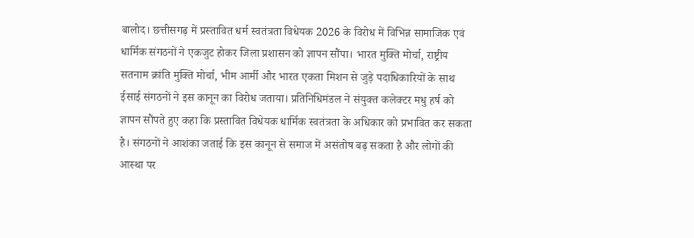बालोद। छत्तीसगढ़ में प्रस्तावित धर्म स्वतंत्रता विधेयक 2026 के विरोध में विभिन्न सामाजिक एवं धार्मिक संगठनों ने एकजुट होकर जिला प्रशासन को ज्ञापन सौंपा। भारत मुक्ति मोर्चा, राष्ट्रीय सतनाम क्रांति मुक्ति मोर्चा, भीम आर्मी और भारत एकता मिशन से जुड़े पदाधिकारियों के साथ ईसाई संगठनों ने इस कानून का विरोध जताया। प्रतिनिधिमंडल ने संयुक्त कलेक्टर मधु हर्ष को ज्ञापन सौंपते हुए कहा कि प्रस्तावित विधेयक धार्मिक स्वतंत्रता के अधिकार को प्रभावित कर सकता है। संगठनों ने आशंका जताई कि इस कानून से समाज में असंतोष बढ़ सकता है और लोगों की आस्था पर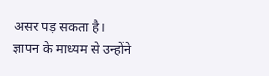असर पड़ सकता है।
ज्ञापन के माध्यम से उन्होंने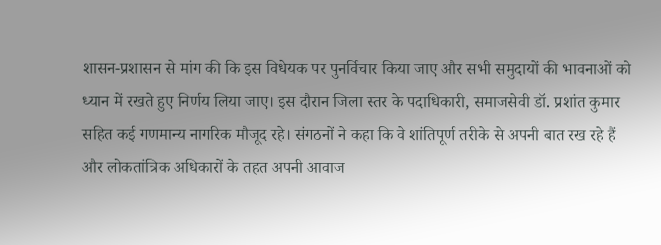शासन-प्रशासन से मांग की कि इस विधेयक पर पुनर्विचार किया जाए और सभी समुदायों की भावनाओं को ध्यान में रखते हुए निर्णय लिया जाए। इस दौरान जिला स्तर के पदाधिकारी, समाजसेवी डॉ. प्रशांत कुमार सहित कई गणमान्य नागरिक मौजूद रहे। संगठनों ने कहा कि वे शांतिपूर्ण तरीके से अपनी बात रख रहे हैं और लोकतांत्रिक अधिकारों के तहत अपनी आवाज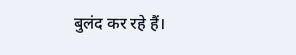बुलंद कर रहे हैं।